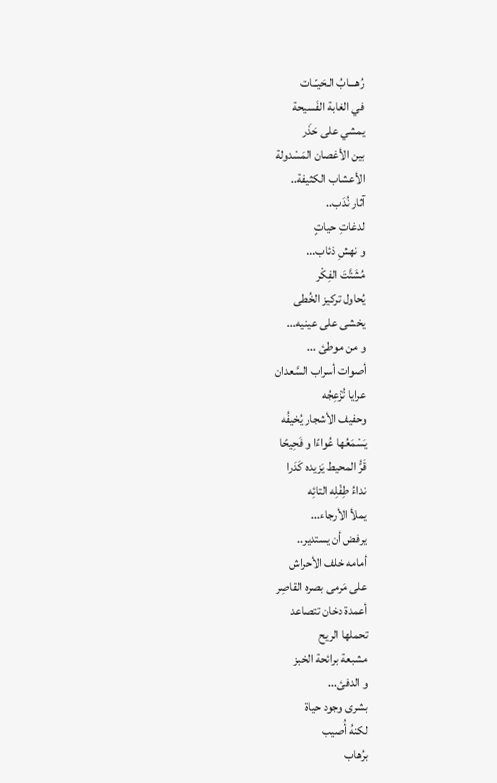رُهـــابُ الـحَيـّـات
في الغابة الفَسيحة
يمشي على حَذَر
بين الأغصان المَسْدولة
الأعشاب الكثيفة..
آثار نُدَب..
لدغاتِ حياتٍ
و نهشِ ذئاب...
مُشَتَّتَ الفِكْر
يُحاول تركيز الخُطى
يخشى على عينيه...
و من موطئ ...
أصوات أسراب السَّعدان
عرايا تُزْعِجُه
وحفيف الأشجار يُخيفُه
يَسْمَعُها عُواءًا و فَحِيحًا
قَرُّ المحيط يَزيده كَدَرا
نداءُ طِفْلِه التائِه
يملأ الأرجاء...
يرفض أن يستدير..
أمامه خلف الأحراش
على مَرمى بصره القاصِر
أعمدة دخان تتصاعد
تحملها الريح
مشبعة برائحة الخبز
و الدفئ...
بشرى وجود حياة
لكنهُ أُصيب
برُهاب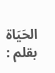الحَيَاة
بقلم :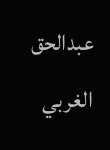عبدالحق الغربي